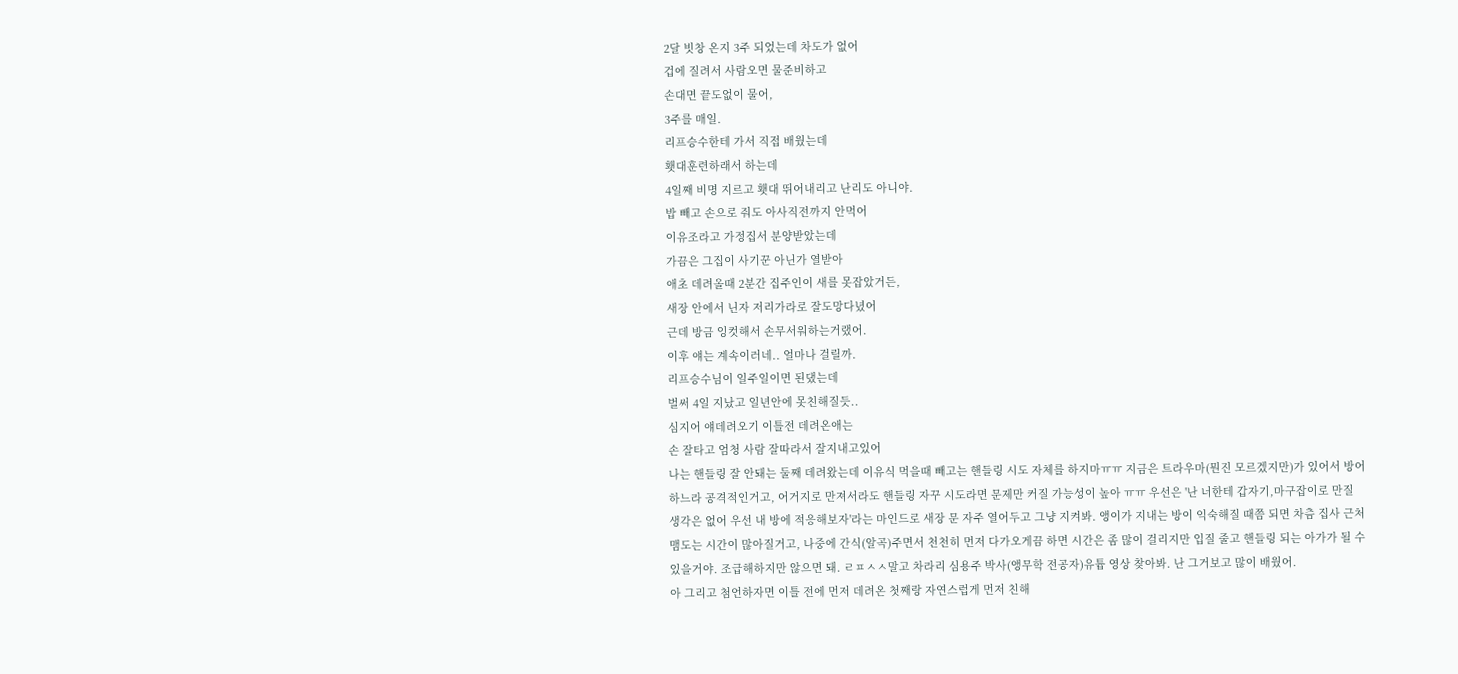2달 빗창 온지 3주 되었는데 차도가 없어
겁에 질려서 사람오면 물준비하고
손대면 끝도없이 물어,
3주를 매일.
리프승수한테 가서 직접 배웠는데
횃대훈련하래서 하는데
4일째 비명 지르고 횃대 뛰어내리고 난리도 아니야.
밥 빼고 손으로 줘도 아사직전까지 안먹어
이유조라고 가정집서 분양받았는데
가끔은 그집이 사기꾼 아닌가 열받아
애초 데려올때 2분간 집주인이 새를 못잡았거든,
새장 안에서 닌자 저리가라로 잘도망다녔어
근데 방금 잉컷해서 손무서워하는거랬어.
이후 얘는 계속이러네.. 얼마나 걸릴까.
리프승수님이 일주일이면 된댔는데
벌써 4일 지났고 일년안에 못친해질듯..
심지어 얘데려오기 이틀전 데려온애는
손 잘타고 엄청 사람 잘따라서 잘지내고있어
나는 핸들링 잘 안돼는 둘째 데려왔는데 이유식 먹을때 빼고는 핸들링 시도 자체를 하지마ㅠㅠ 지금은 트라우마(뭔진 모르겠지만)가 있어서 방어하느라 공격적인거고, 어거지로 만져서라도 핸들링 자꾸 시도라면 문제만 커질 가능성이 높아 ㅠㅠ 우선은 '난 너한테 갑자기,마구잡이로 만질 생각은 없어 우선 내 방에 적응해보자'라는 마인드로 새장 문 자주 열어두고 그냥 지켜봐. 앵이가 지내는 방이 익숙해질 때쯤 되면 차츰 집사 근처 맴도는 시간이 많아질거고, 나중에 간식(알곡)주면서 천천히 먼저 다가오게끔 하면 시간은 좀 많이 걸리지만 입질 줄고 핸들링 되는 아가가 될 수 있을거야. 조급해하지만 않으면 돼. ㄹㅍㅅㅅ말고 차라리 심용주 박사(앵무학 전공자)유튭 영상 찾아봐. 난 그거보고 많이 배웠어.
아 그리고 첨언하자면 이틀 전에 먼저 데려온 첫째랑 자연스럽게 먼저 친해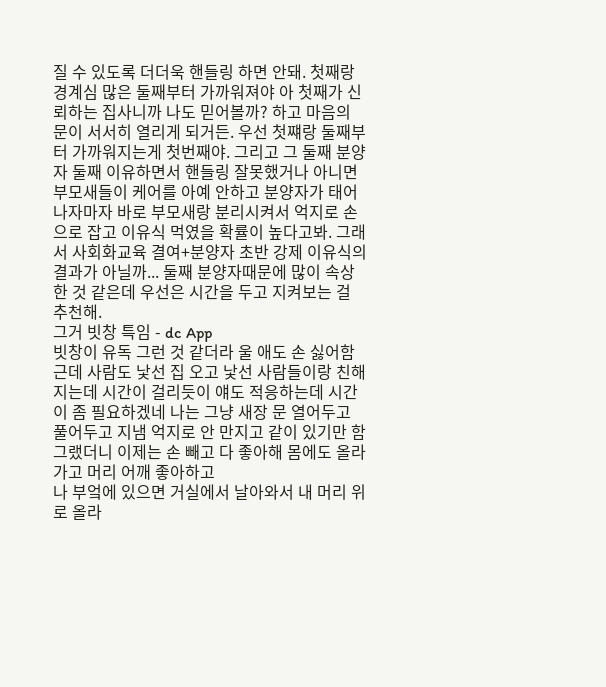질 수 있도록 더더욱 핸들링 하면 안돼. 첫째랑 경계심 많은 둘째부터 가까워져야 아 첫째가 신뢰하는 집사니까 나도 믿어볼까? 하고 마음의 문이 서서히 열리게 되거든. 우선 첫쨰랑 둘째부터 가까워지는게 첫번째야. 그리고 그 둘째 분양자 둘째 이유하면서 핸들링 잘못했거나 아니면 부모새들이 케어를 아예 안하고 분양자가 태어나자마자 바로 부모새랑 분리시켜서 억지로 손으로 잡고 이유식 먹였을 확률이 높다고봐. 그래서 사회화교육 결여+분양자 초반 강제 이유식의 결과가 아닐까... 둘째 분양자때문에 많이 속상한 것 같은데 우선은 시간을 두고 지켜보는 걸 추천해.
그거 빗창 특임 - dc App
빗창이 유독 그런 것 같더라 울 애도 손 싫어함 근데 사람도 낯선 집 오고 낯선 사람들이랑 친해지는데 시간이 걸리듯이 얘도 적응하는데 시간이 좀 필요하겠네 나는 그냥 새장 문 열어두고 풀어두고 지냄 억지로 안 만지고 같이 있기만 함 그랬더니 이제는 손 빼고 다 좋아해 몸에도 올라가고 머리 어깨 좋아하고
나 부엌에 있으면 거실에서 날아와서 내 머리 위로 올라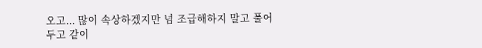오고... 많이 속상하겠지만 넘 조급해하지 말고 풀어두고 같이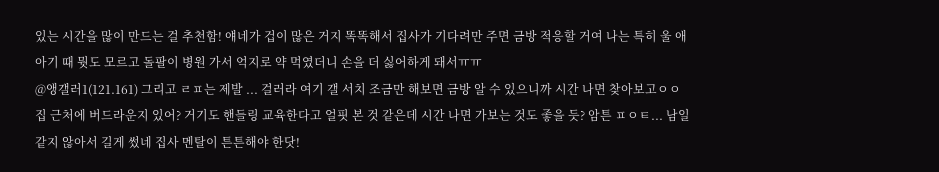있는 시간을 많이 만드는 걸 추천함! 얘네가 겁이 많은 거지 똑똑해서 집사가 기다려만 주면 금방 적응할 거여 나는 특히 울 애 아기 때 뭣도 모르고 돌팔이 병원 가서 억지로 약 먹였더니 손을 더 싫어하게 돼서ㅠㅠ
@앵갤러1(121.161) 그리고 ㄹㅍ는 제발 ... 걸러라 여기 갤 서치 조금만 해보면 금방 알 수 있으니까 시간 나면 찾아보고ㅇㅇ 집 근처에 버드라운지 있어? 거기도 핸들링 교육한다고 얼핏 본 것 같은데 시간 나면 가보는 것도 좋을 듯? 암튼 ㅍㅇㅌ... 남일같지 않아서 길게 썼네 집사 멘탈이 튼튼해야 한닷!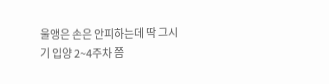울앵은 손은 안피하는데 딱 그시기 입양 2~4주차 쯤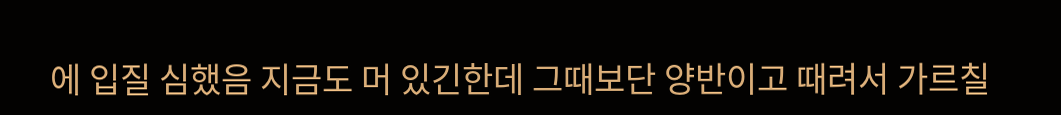에 입질 심했음 지금도 머 있긴한데 그때보단 양반이고 때려서 가르칠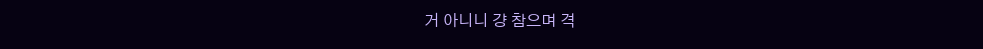거 아니니 걍 참으며 격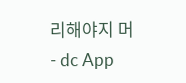리해야지 머 - dc App